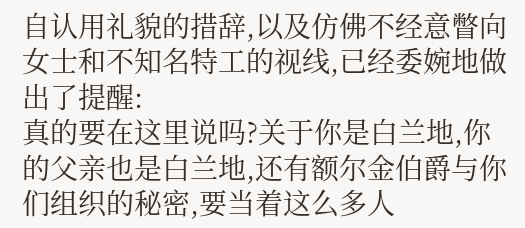自认用礼貌的措辞,以及仿佛不经意瞥向女士和不知名特工的视线,已经委婉地做出了提醒:
真的要在这里说吗?关于你是白兰地,你的父亲也是白兰地,还有额尔金伯爵与你们组织的秘密,要当着这么多人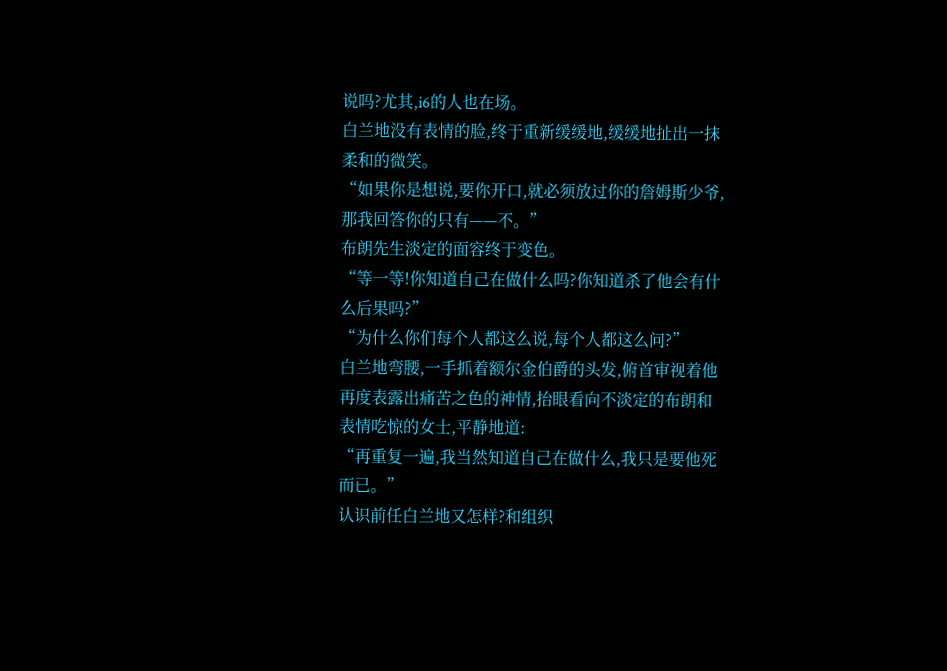说吗?尤其,i6的人也在场。
白兰地没有表情的脸,终于重新缓缓地,缓缓地扯出一抹柔和的微笑。
“如果你是想说,要你开口,就必须放过你的詹姆斯少爷,那我回答你的只有——不。”
布朗先生淡定的面容终于变色。
“等一等!你知道自己在做什么吗?你知道杀了他会有什么后果吗?”
“为什么你们每个人都这么说,每个人都这么问?”
白兰地弯腰,一手抓着额尔金伯爵的头发,俯首审视着他再度表露出痛苦之色的神情,抬眼看向不淡定的布朗和表情吃惊的女士,平静地道:
“再重复一遍,我当然知道自己在做什么,我只是要他死而已。”
认识前任白兰地又怎样?和组织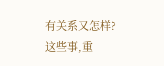有关系又怎样?这些事,重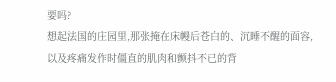要吗?
想起法国的庄园里,那张掩在床幔后苍白的、沉睡不醒的面容,以及疼痛发作时僵直的肌肉和颤抖不已的背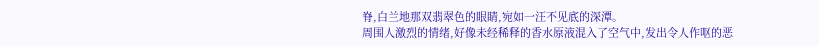脊,白兰地那双翡翠色的眼睛,宛如一汪不见底的深潭。
周围人激烈的情绪,好像未经稀释的香水原液混入了空气中,发出令人作呕的恶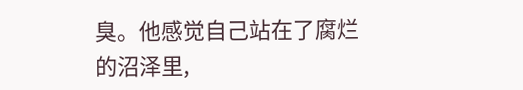臭。他感觉自己站在了腐烂的沼泽里,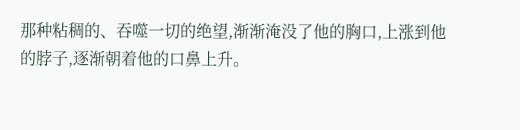那种粘稠的、吞噬一切的绝望,渐渐淹没了他的胸口,上涨到他的脖子,逐渐朝着他的口鼻上升。